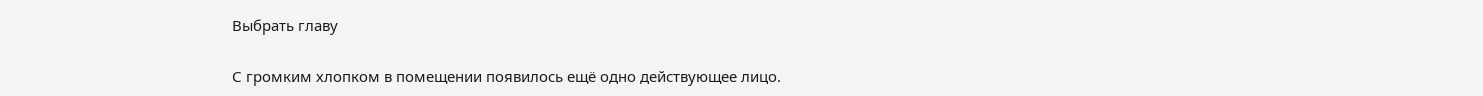Выбрать главу

С громким хлопком в помещении появилось ещё одно действующее лицо.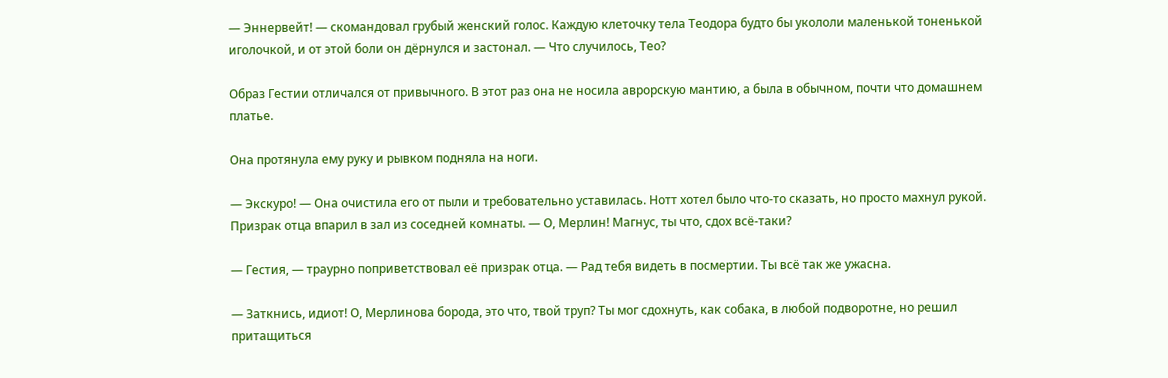— Эннервейт! — скомандовал грубый женский голос. Каждую клеточку тела Теодора будто бы укололи маленькой тоненькой иголочкой, и от этой боли он дёрнулся и застонал. — Что случилось, Тео?

Образ Гестии отличался от привычного. В этот раз она не носила аврорскую мантию, а была в обычном, почти что домашнем платье.

Она протянула ему руку и рывком подняла на ноги.

— Экскуро! — Она очистила его от пыли и требовательно уставилась. Нотт хотел было что-то сказать, но просто махнул рукой. Призрак отца впарил в зал из соседней комнаты. — О, Мерлин! Магнус, ты что, сдох всё-таки?

— Гестия, — траурно поприветствовал её призрак отца. — Рад тебя видеть в посмертии. Ты всё так же ужасна.

— Заткнись, идиот! О, Мерлинова борода, это что, твой труп? Ты мог сдохнуть, как собака, в любой подворотне, но решил притащиться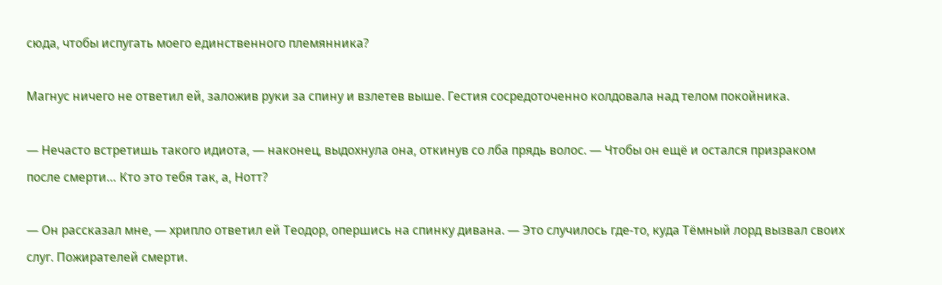сюда, чтобы испугать моего единственного племянника?

Магнус ничего не ответил ей, заложив руки за спину и взлетев выше. Гестия сосредоточенно колдовала над телом покойника.

— Нечасто встретишь такого идиота, — наконец, выдохнула она, откинув со лба прядь волос. — Чтобы он ещё и остался призраком после смерти… Кто это тебя так, а, Нотт?

— Он рассказал мне, — хрипло ответил ей Теодор, опершись на спинку дивана. — Это случилось где-то, куда Тёмный лорд вызвал своих слуг. Пожирателей смерти.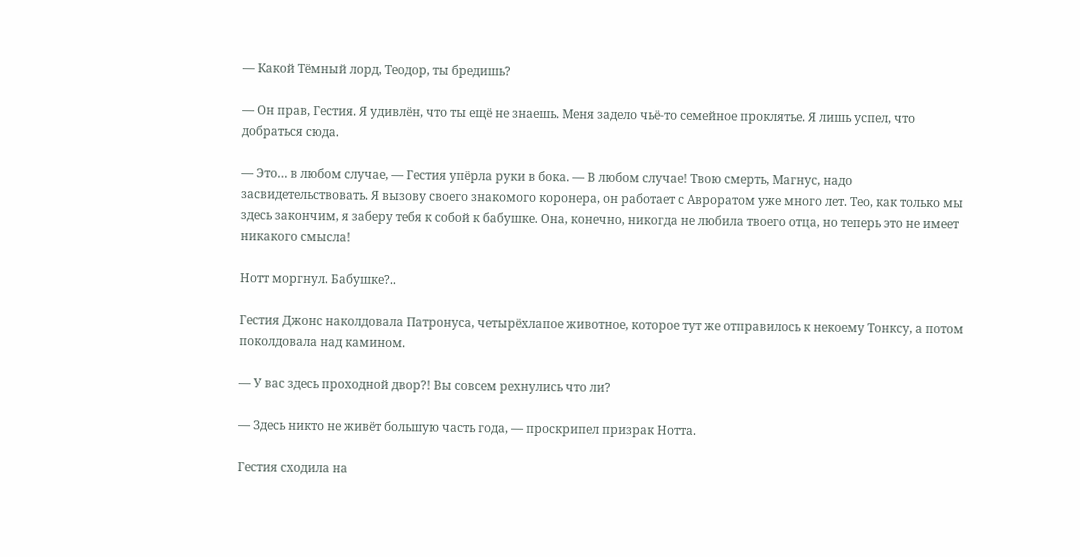— Какой Тёмный лорд, Теодор, ты бредишь?

— Он прав, Гестия. Я удивлён, что ты ещё не знаешь. Меня задело чьё-то семейное проклятье. Я лишь успел, что добраться сюда.

— Это… в любом случае, — Гестия упёрла руки в бока. — В любом случае! Твою смерть, Магнус, надо засвидетельствовать. Я вызову своего знакомого коронера, он работает с Авроратом уже много лет. Тео, как только мы здесь закончим, я заберу тебя к собой к бабушке. Она, конечно, никогда не любила твоего отца, но теперь это не имеет никакого смысла!

Нотт моргнул. Бабушке?..

Гестия Джонс наколдовала Патронуса, четырёхлапое животное, которое тут же отправилось к некоему Тонксу, а потом поколдовала над камином.

— У вас здесь проходной двор?! Вы совсем рехнулись что ли?

— Здесь никто не живёт большую часть года, — проскрипел призрак Нотта.

Гестия сходила на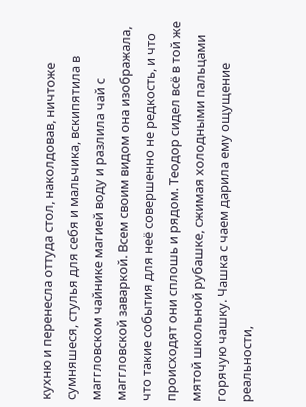кухню и перенесла оттуда стол, наколдовав, ничтоже сумняшеся, стулья для себя и мальчика, вскипятила в маггловском чайнике магией воду и разлила чай с маггловской заваркой. Всем своим видом она изображала, что такие события для неё совершенно не редкость, и что происходят они сплошь и рядом. Теодор сидел всё в той же мятой школьной рубашке, сжимая холодными пальцами горячую чашку. Чашка с чаем дарила ему ощущение реальности,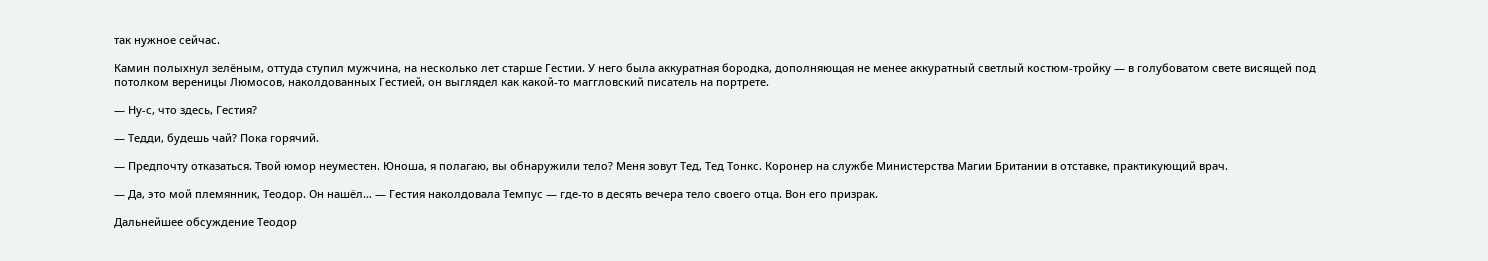так нужное сейчас.

Камин полыхнул зелёным, оттуда ступил мужчина, на несколько лет старше Гестии. У него была аккуратная бородка, дополняющая не менее аккуратный светлый костюм-тройку — в голубоватом свете висящей под потолком вереницы Люмосов, наколдованных Гестией, он выглядел как какой-то маггловский писатель на портрете.

— Ну-с, что здесь, Гестия?

— Тедди, будешь чай? Пока горячий.

— Предпочту отказаться. Твой юмор неуместен. Юноша, я полагаю, вы обнаружили тело? Меня зовут Тед, Тед Тонкс. Коронер на службе Министерства Магии Британии в отставке, практикующий врач.

— Да, это мой племянник, Теодор. Он нашёл… — Гестия наколдовала Темпус — где-то в десять вечера тело своего отца. Вон его призрак.

Дальнейшее обсуждение Теодор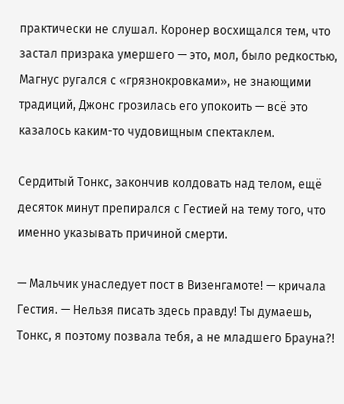практически не слушал. Коронер восхищался тем, что застал призрака умершего — это, мол, было редкостью, Магнус ругался с «грязнокровками», не знающими традиций, Джонс грозилась его упокоить — всё это казалось каким-то чудовищным спектаклем.

Сердитый Тонкс, закончив колдовать над телом, ещё десяток минут препирался с Гестией на тему того, что именно указывать причиной смерти.

— Мальчик унаследует пост в Визенгамоте! — кричала Гестия. — Нельзя писать здесь правду! Ты думаешь, Тонкс, я поэтому позвала тебя, а не младшего Брауна?!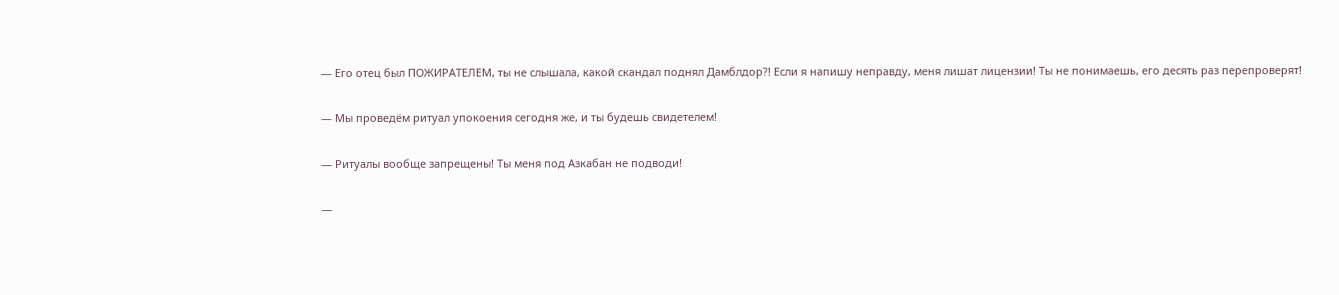— Его отец был ПОЖИРАТЕЛЕМ, ты не слышала, какой скандал поднял Дамблдор?! Если я напишу неправду, меня лишат лицензии! Ты не понимаешь, его десять раз перепроверят!

— Мы проведём ритуал упокоения сегодня же, и ты будешь свидетелем!

— Ритуалы вообще запрещены! Ты меня под Азкабан не подводи!

—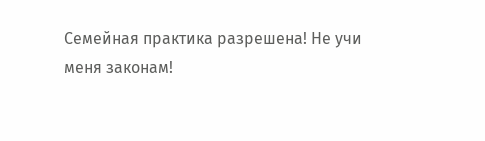Семейная практика разрешена! Не учи меня законам!